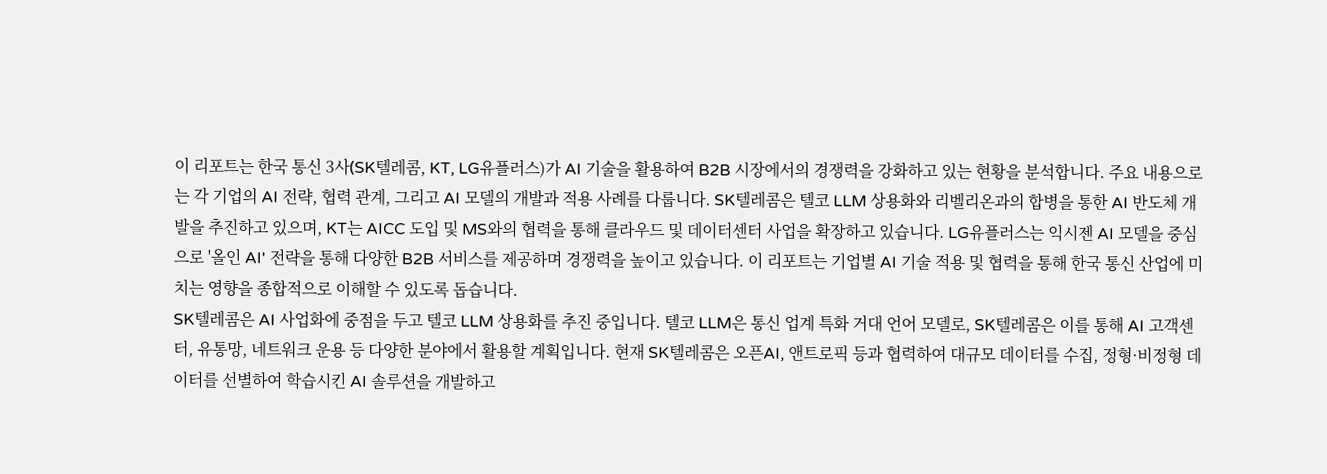이 리포트는 한국 통신 3사(SK텔레콤, KT, LG유플러스)가 AI 기술을 활용하여 B2B 시장에서의 경쟁력을 강화하고 있는 현황을 분석합니다. 주요 내용으로는 각 기업의 AI 전략, 협력 관계, 그리고 AI 모델의 개발과 적용 사례를 다룹니다. SK텔레콤은 텔코 LLM 상용화와 리벨리온과의 합병을 통한 AI 반도체 개발을 추진하고 있으며, KT는 AICC 도입 및 MS와의 협력을 통해 클라우드 및 데이터센터 사업을 확장하고 있습니다. LG유플러스는 익시젠 AI 모델을 중심으로 '올인 AI' 전략을 통해 다양한 B2B 서비스를 제공하며 경쟁력을 높이고 있습니다. 이 리포트는 기업별 AI 기술 적용 및 협력을 통해 한국 통신 산업에 미치는 영향을 종합적으로 이해할 수 있도록 돕습니다.
SK텔레콤은 AI 사업화에 중점을 두고 텔코 LLM 상용화를 추진 중입니다. 텔코 LLM은 통신 업계 특화 거대 언어 모델로, SK텔레콤은 이를 통해 AI 고객센터, 유통망, 네트워크 운용 등 다양한 분야에서 활용할 계획입니다. 현재 SK텔레콤은 오픈AI, 앤트로픽 등과 협력하여 대규모 데이터를 수집, 정형·비정형 데이터를 선별하여 학습시킨 AI 솔루션을 개발하고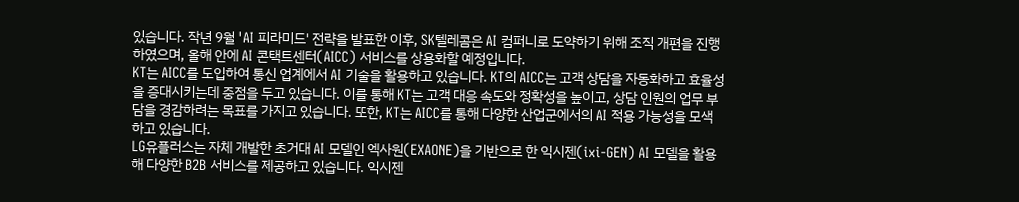있습니다. 작년 9월 'AI 피라미드' 전략을 발표한 이후, SK텔레콤은 AI 컴퍼니로 도약하기 위해 조직 개편을 진행하였으며, 올해 안에 AI 콘택트센터(AICC) 서비스를 상용화할 예정입니다.
KT는 AICC를 도입하여 통신 업계에서 AI 기술을 활용하고 있습니다. KT의 AICC는 고객 상담을 자동화하고 효율성을 증대시키는데 중점을 두고 있습니다. 이를 통해 KT는 고객 대응 속도와 정확성을 높이고, 상담 인원의 업무 부담을 경감하려는 목표를 가지고 있습니다. 또한, KT는 AICC를 통해 다양한 산업군에서의 AI 적용 가능성을 모색하고 있습니다.
LG유플러스는 자체 개발한 초거대 AI 모델인 엑사원(EXAONE)을 기반으로 한 익시젠(ixi-GEN) AI 모델을 활용해 다양한 B2B 서비스를 제공하고 있습니다. 익시젠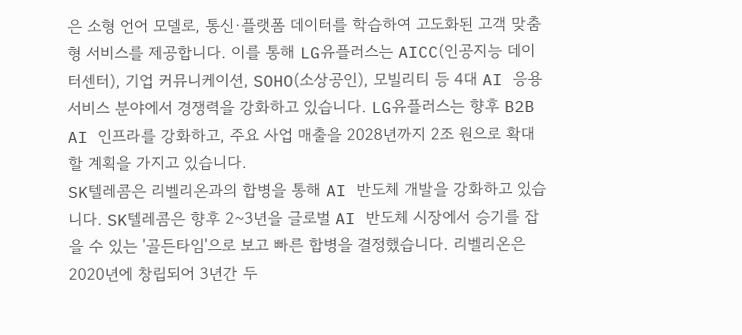은 소형 언어 모델로, 통신·플랫폼 데이터를 학습하여 고도화된 고객 맞춤형 서비스를 제공합니다. 이를 통해 LG유플러스는 AICC(인공지능 데이터센터), 기업 커뮤니케이션, SOHO(소상공인), 모빌리티 등 4대 AI 응용 서비스 분야에서 경쟁력을 강화하고 있습니다. LG유플러스는 향후 B2B AI 인프라를 강화하고, 주요 사업 매출을 2028년까지 2조 원으로 확대할 계획을 가지고 있습니다.
SK텔레콤은 리벨리온과의 합병을 통해 AI 반도체 개발을 강화하고 있습니다. SK텔레콤은 향후 2~3년을 글로벌 AI 반도체 시장에서 승기를 잡을 수 있는 '골든타임'으로 보고 빠른 합병을 결정했습니다. 리벨리온은 2020년에 창립되어 3년간 두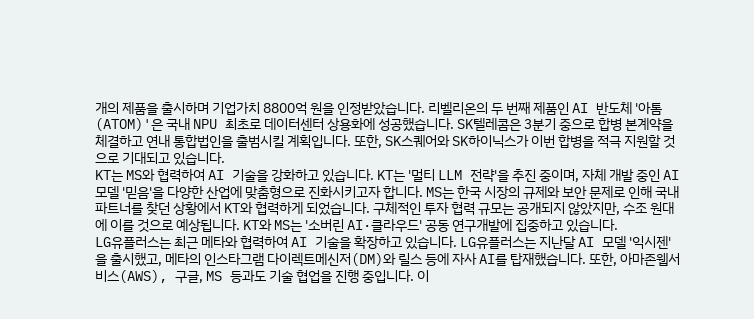개의 제품을 출시하며 기업가치 8800억 원을 인정받았습니다. 리벨리온의 두 번째 제품인 AI 반도체 '아톰(ATOM)'은 국내 NPU 최초로 데이터센터 상용화에 성공했습니다. SK텔레콤은 3분기 중으로 합병 본계약을 체결하고 연내 통합법인을 출범시킬 계획입니다. 또한, SK스퀘어와 SK하이닉스가 이번 합병을 적극 지원할 것으로 기대되고 있습니다.
KT는 MS와 협력하여 AI 기술을 강화하고 있습니다. KT는 '멀티 LLM 전략'을 추진 중이며, 자체 개발 중인 AI 모델 '믿음'을 다양한 산업에 맞춤형으로 진화시키고자 합니다. MS는 한국 시장의 규제와 보안 문제로 인해 국내 파트너를 찾던 상황에서 KT와 협력하게 되었습니다. 구체적인 투자 협력 규모는 공개되지 않았지만, 수조 원대에 이를 것으로 예상됩니다. KT와 MS는 '소버린 AI·클라우드' 공동 연구개발에 집중하고 있습니다.
LG유플러스는 최근 메타와 협력하여 AI 기술을 확장하고 있습니다. LG유플러스는 지난달 AI 모델 '익시젠'을 출시했고, 메타의 인스타그램 다이렉트메신저(DM)와 릴스 등에 자사 AI를 탑재했습니다. 또한, 아마존웹서비스(AWS), 구글, MS 등과도 기술 협업을 진행 중입니다. 이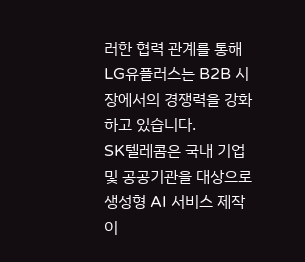러한 협력 관계를 통해 LG유플러스는 B2B 시장에서의 경쟁력을 강화하고 있습니다.
SK텔레콤은 국내 기업 및 공공기관을 대상으로 생성형 AI 서비스 제작이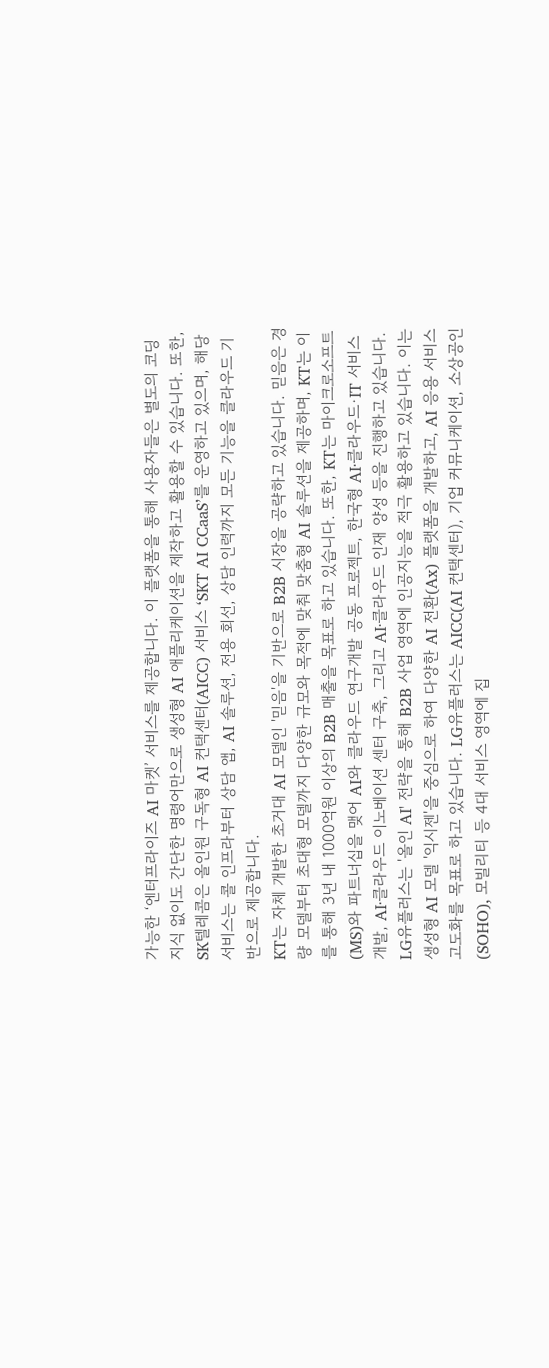가능한 ‘엔터프라이즈 AI 마켓’ 서비스를 제공합니다. 이 플랫폼을 통해 사용자들은 별도의 코딩 지식 없이도 간단한 명령어만으로 생성형 AI 애플리케이션을 제작하고 활용할 수 있습니다. 또한, SK텔레콤은 올인원 구독형 AI 컨택센터(AICC) 서비스 ‘SKT AI CCaaS’를 운영하고 있으며, 해당 서비스는 콜 인프라부터 상담 앱, AI 솔루션, 전용 회선, 상담 인력까지 모든 기능을 클라우드 기반으로 제공합니다.
KT는 자체 개발한 초거대 AI 모델인 '믿음'을 기반으로 B2B 시장을 공략하고 있습니다. 믿음은 경량 모델부터 초대형 모델까지 다양한 규모와 목적에 맞춰 맞춤형 AI 솔루션을 제공하며, KT는 이를 통해 3년 내 1000억원 이상의 B2B 매출을 목표로 하고 있습니다. 또한, KT는 마이크로소프트(MS)와 파트너십을 맺어 AI와 클라우드 연구개발 공동 프로젝트, 한국형 AI·클라우드·IT 서비스 개발, AI·클라우드 이노베이션 센터 구축, 그리고 AI·클라우드 인재 양성 등을 진행하고 있습니다.
LG유플러스는 '올인 AI' 전략을 통해 B2B 사업 영역에 인공지능을 적극 활용하고 있습니다. 이는 생성형 AI 모델 '익시젠'을 중심으로 하여 다양한 AI 전환(Ax) 플랫폼을 개발하고, AI 응용 서비스 고도화를 목표로 하고 있습니다. LG유플러스는 AICC(AI 컨택센터), 기업 커뮤니케이션, 소상공인(SOHO), 모빌리티 등 4대 서비스 영역에 집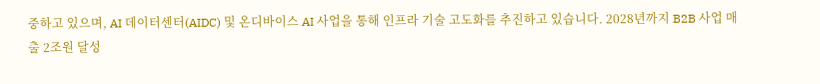중하고 있으며, AI 데이터센터(AIDC) 및 온디바이스 AI 사업을 통해 인프라 기술 고도화를 추진하고 있습니다. 2028년까지 B2B 사업 매출 2조원 달성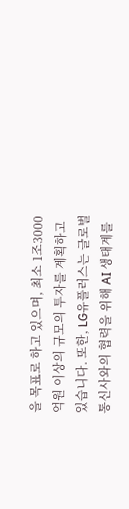을 목표로 하고 있으며, 최소 1조3000억원 이상의 규모의 투자를 계획하고 있습니다. 또한, LG유플러스는 글로벌 통신사와의 협력을 위해 AI 생태계를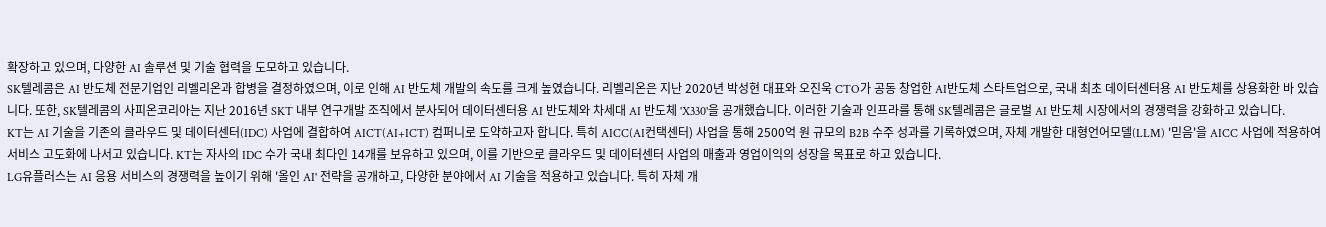확장하고 있으며, 다양한 AI 솔루션 및 기술 협력을 도모하고 있습니다.
SK텔레콤은 AI 반도체 전문기업인 리벨리온과 합병을 결정하였으며, 이로 인해 AI 반도체 개발의 속도를 크게 높였습니다. 리벨리온은 지난 2020년 박성현 대표와 오진욱 CTO가 공동 창업한 AI반도체 스타트업으로, 국내 최초 데이터센터용 AI 반도체를 상용화한 바 있습니다. 또한, SK텔레콤의 사피온코리아는 지난 2016년 SKT 내부 연구개발 조직에서 분사되어 데이터센터용 AI 반도체와 차세대 AI 반도체 'X330'을 공개했습니다. 이러한 기술과 인프라를 통해 SK텔레콤은 글로벌 AI 반도체 시장에서의 경쟁력을 강화하고 있습니다.
KT는 AI 기술을 기존의 클라우드 및 데이터센터(IDC) 사업에 결합하여 AICT(AI+ICT) 컴퍼니로 도약하고자 합니다. 특히 AICC(AI컨택센터) 사업을 통해 2500억 원 규모의 B2B 수주 성과를 기록하였으며, 자체 개발한 대형언어모델(LLM) '믿음'을 AICC 사업에 적용하여 서비스 고도화에 나서고 있습니다. KT는 자사의 IDC 수가 국내 최다인 14개를 보유하고 있으며, 이를 기반으로 클라우드 및 데이터센터 사업의 매출과 영업이익의 성장을 목표로 하고 있습니다.
LG유플러스는 AI 응용 서비스의 경쟁력을 높이기 위해 '올인 AI' 전략을 공개하고, 다양한 분야에서 AI 기술을 적용하고 있습니다. 특히 자체 개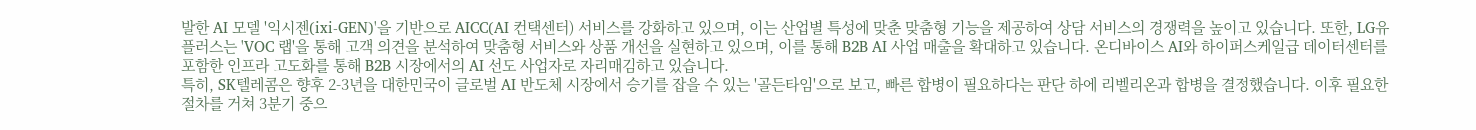발한 AI 모델 '익시젠(ixi-GEN)'을 기반으로 AICC(AI 컨택센터) 서비스를 강화하고 있으며, 이는 산업별 특성에 맞춘 맞춤형 기능을 제공하여 상담 서비스의 경쟁력을 높이고 있습니다. 또한, LG유플러스는 'VOC 랩'을 통해 고객 의견을 분석하여 맞춤형 서비스와 상품 개선을 실현하고 있으며, 이를 통해 B2B AI 사업 매출을 확대하고 있습니다. 온디바이스 AI와 하이퍼스케일급 데이터센터를 포함한 인프라 고도화를 통해 B2B 시장에서의 AI 선도 사업자로 자리매김하고 있습니다.
특히, SK텔레콤은 향후 2-3년을 대한민국이 글로벌 AI 반도체 시장에서 승기를 잡을 수 있는 '골든타임'으로 보고, 빠른 합병이 필요하다는 판단 하에 리벨리온과 합병을 결정했습니다. 이후 필요한 절차를 거쳐 3분기 중으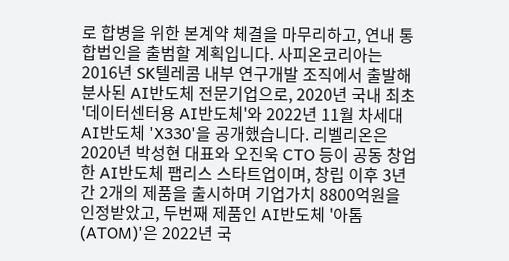로 합병을 위한 본계약 체결을 마무리하고, 연내 통합법인을 출범할 계획입니다. 사피온코리아는 2016년 SK텔레콤 내부 연구개발 조직에서 출발해 분사된 AI반도체 전문기업으로, 2020년 국내 최초 '데이터센터용 AI반도체'와 2022년 11월 차세대 AI반도체 'X330'을 공개했습니다. 리벨리온은 2020년 박성현 대표와 오진욱 CTO 등이 공동 창업한 AI반도체 팹리스 스타트업이며, 창립 이후 3년간 2개의 제품을 출시하며 기업가치 8800억원을 인정받았고, 두번째 제품인 AI반도체 '아톰(ATOM)'은 2022년 국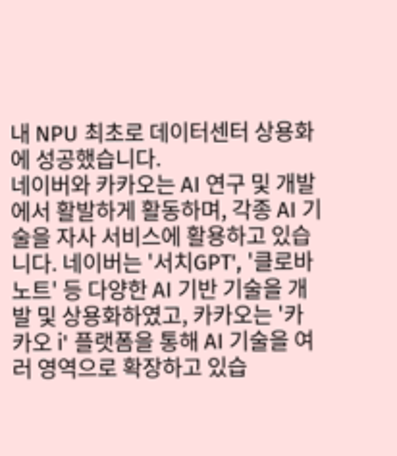내 NPU 최초로 데이터센터 상용화에 성공했습니다.
네이버와 카카오는 AI 연구 및 개발에서 활발하게 활동하며, 각종 AI 기술을 자사 서비스에 활용하고 있습니다. 네이버는 '서치GPT', '클로바노트' 등 다양한 AI 기반 기술을 개발 및 상용화하였고, 카카오는 '카카오 i' 플랫폼을 통해 AI 기술을 여러 영역으로 확장하고 있습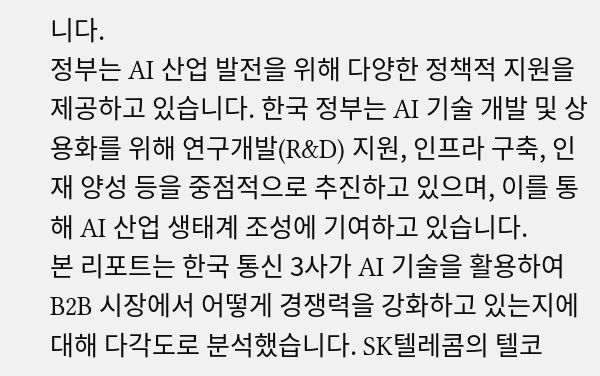니다.
정부는 AI 산업 발전을 위해 다양한 정책적 지원을 제공하고 있습니다. 한국 정부는 AI 기술 개발 및 상용화를 위해 연구개발(R&D) 지원, 인프라 구축, 인재 양성 등을 중점적으로 추진하고 있으며, 이를 통해 AI 산업 생태계 조성에 기여하고 있습니다.
본 리포트는 한국 통신 3사가 AI 기술을 활용하여 B2B 시장에서 어떻게 경쟁력을 강화하고 있는지에 대해 다각도로 분석했습니다. SK텔레콤의 텔코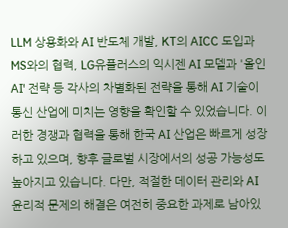LLM 상용화와 AI 반도체 개발, KT의 AICC 도입과 MS와의 협력, LG유플러스의 익시젠 AI 모델과 '올인 AI' 전략 등 각사의 차별화된 전략을 통해 AI 기술이 통신 산업에 미치는 영향을 확인할 수 있었습니다. 이러한 경쟁과 협력을 통해 한국 AI 산업은 빠르게 성장하고 있으며, 향후 글로벌 시장에서의 성공 가능성도 높아지고 있습니다. 다만, 적절한 데이터 관리와 AI 윤리적 문제의 해결은 여전히 중요한 과제로 남아있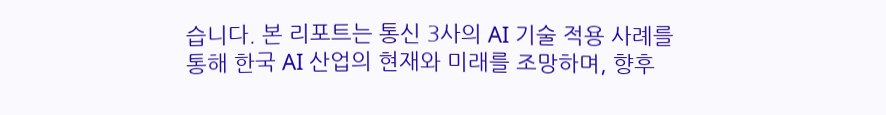습니다. 본 리포트는 통신 3사의 AI 기술 적용 사례를 통해 한국 AI 산업의 현재와 미래를 조망하며, 향후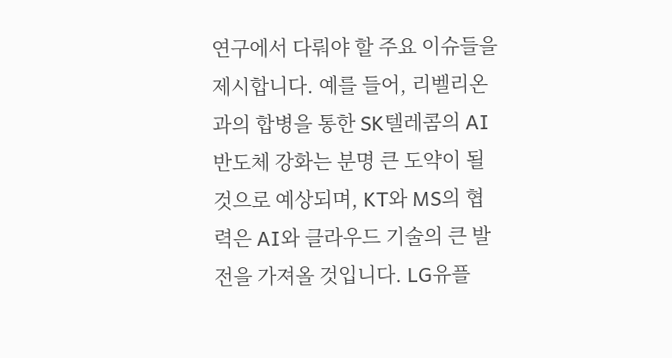연구에서 다뤄야 할 주요 이슈들을 제시합니다. 예를 들어, 리벨리온과의 합병을 통한 SK텔레콤의 AI 반도체 강화는 분명 큰 도약이 될 것으로 예상되며, KT와 MS의 협력은 AI와 클라우드 기술의 큰 발전을 가져올 것입니다. LG유플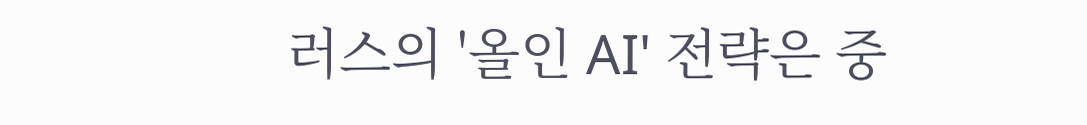러스의 '올인 AI' 전략은 중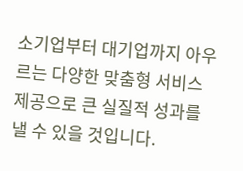소기업부터 대기업까지 아우르는 다양한 맞춤형 서비스 제공으로 큰 실질적 성과를 낼 수 있을 것입니다.